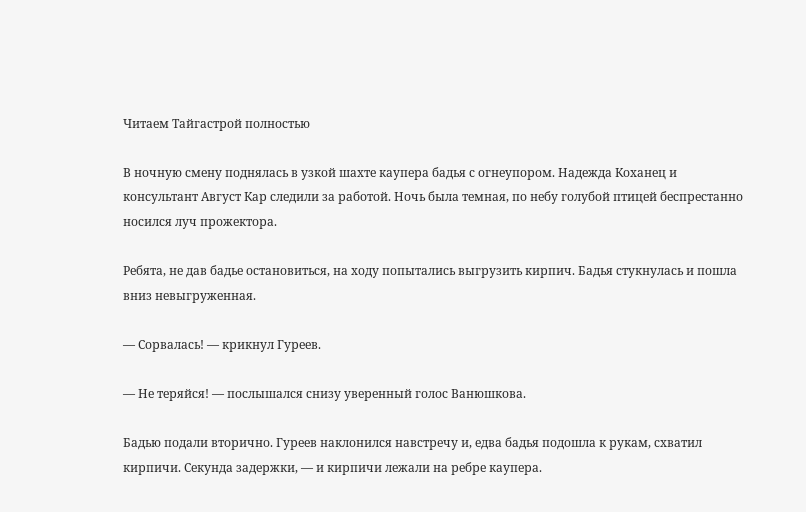Читаем Тайгастрой полностью

В ночную смену поднялась в узкой шахте каупера бадья с огнеупором. Надежда Коханец и консультант Август Кар следили за работой. Ночь была темная, по небу голубой птицей беспрестанно носился луч прожектора.

Ребята, не дав бадье остановиться, на ходу попытались выгрузить кирпич. Бадья стукнулась и пошла вниз невыгруженная.

— Сорвалась! — крикнул Гуреев.

— Не теряйся! — послышался снизу уверенный голос Ванюшкова.

Бадью подали вторично. Гуреев наклонился навстречу и, едва бадья подошла к рукам, схватил кирпичи. Секунда задержки, — и кирпичи лежали на ребре каупера.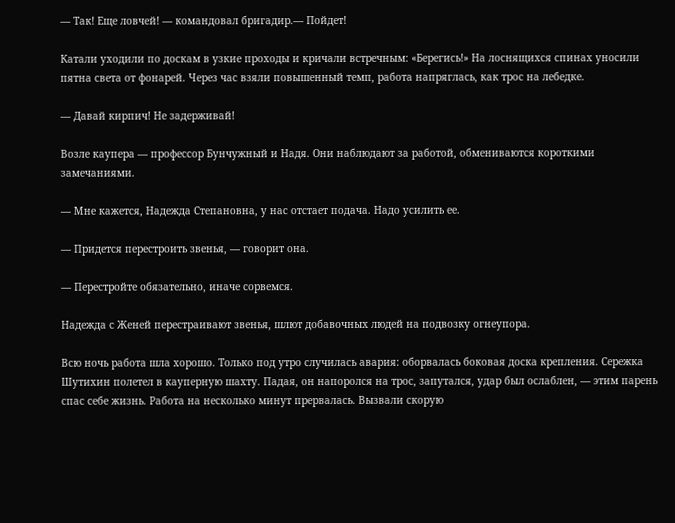— Так! Еще ловчей! — командовал бригадир.— Пойдет!

Катали уходили по доскам в узкие проходы и кричали встречным: «Берегись!» На лоснящихся спинах уносили пятна света от фонарей. Через час взяли повышенный темп, работа напряглась, как трос на лебедке.

— Давай кирпич! Не задерживай!

Возле каупера — профессор Бунчужный и Надя. Они наблюдают за работой, обмениваются короткими замечаниями.

— Мне кажется, Надежда Степановна, у нас отстает подача. Надо усилить ее.

— Придется перестроить звенья, — говорит она.

— Перестройте обязательно, иначе сорвемся.

Надежда с Женей перестраивают звенья, шлют добавочных людей на подвозку огнеупора.

Всю ночь работа шла хорошо. Только под утро случилась авария: оборвалась боковая доска крепления. Сережка Шутихин полетел в кауперную шахту. Падая, он напоролся на трос, запутался, удар был ослаблен, — этим парень спас себе жизнь. Работа на несколько минут прервалась. Вызвали скорую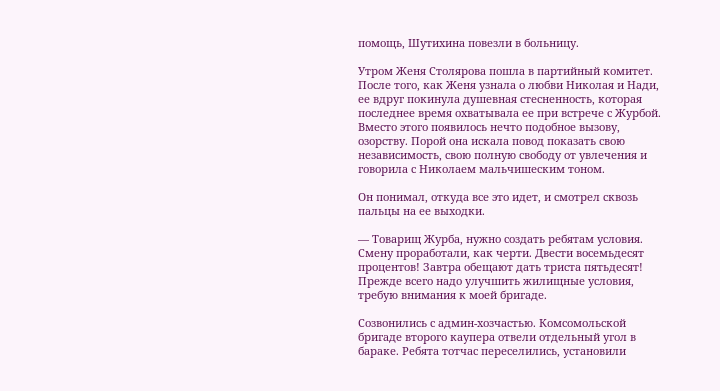помощь, Шутихина повезли в больницу.

Утром Женя Столярова пошла в партийный комитет. После того, как Женя узнала о любви Николая и Нади, ее вдруг покинула душевная стесненность, которая последнее время охватывала ее при встрече с Журбой. Вместо этого появилось нечто подобное вызову, озорству. Порой она искала повод показать свою независимость, свою полную свободу от увлечения и говорила с Николаем мальчишеским тоном.

Он понимал, откуда все это идет, и смотрел сквозь пальцы на ее выходки.

— Товарищ Журба, нужно создать ребятам условия. Смену проработали, как черти. Двести восемьдесят процентов! Завтра обещают дать триста пятьдесят! Прежде всего надо улучшить жилищные условия, требую внимания к моей бригаде.

Созвонились с админ-хозчастью. Комсомольской бригаде второго каупера отвели отдельный угол в бараке. Ребята тотчас переселились, установили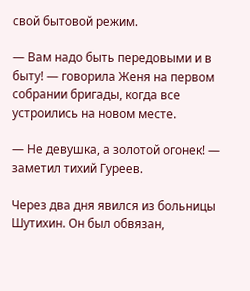свой бытовой режим.

— Вам надо быть передовыми и в быту! — говорила Женя на первом собрании бригады, когда все устроились на новом месте.

— Не девушка, а золотой огонек! — заметил тихий Гуреев.

Через два дня явился из больницы Шутихин. Он был обвязан,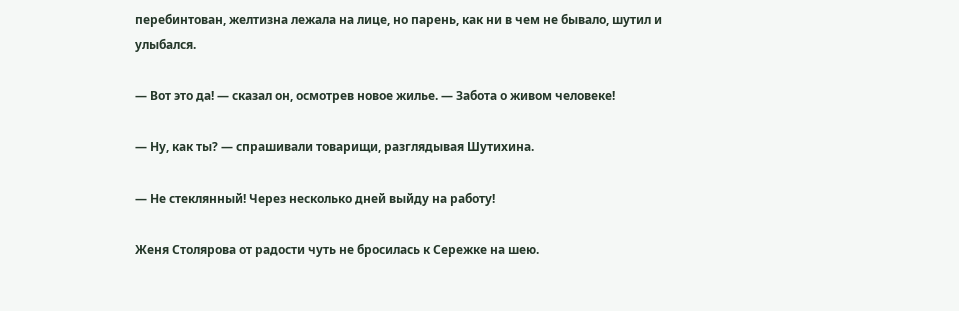перебинтован, желтизна лежала на лице, но парень, как ни в чем не бывало, шутил и улыбался.

— Вот это да! — сказал он, осмотрев новое жилье. — Забота о живом человеке!

— Ну, как ты? — спрашивали товарищи, разглядывая Шутихина.

— Не стеклянный! Через несколько дней выйду на работу!

Женя Столярова от радости чуть не бросилась к Сережке на шею.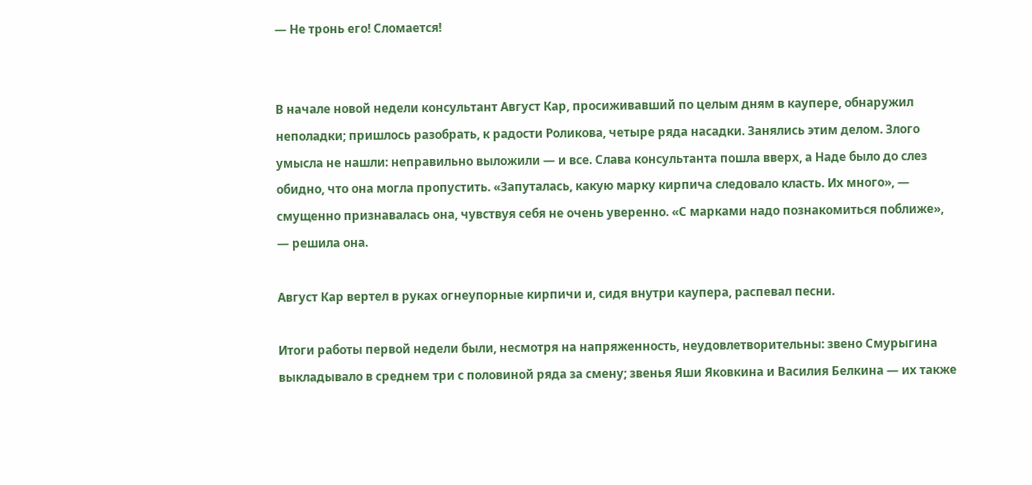— Не тронь его! Сломается!


В начале новой недели консультант Август Кар, просиживавший по целым дням в каупере, обнаружил неполадки; пришлось разобрать, к радости Роликова, четыре ряда насадки. Занялись этим делом. Злого умысла не нашли: неправильно выложили — и все. Слава консультанта пошла вверх, а Наде было до слез обидно, что она могла пропустить. «Запуталась, какую марку кирпича следовало класть. Их много», — смущенно признавалась она, чувствуя себя не очень уверенно. «С марками надо познакомиться поближе», — решила она.

Август Кар вертел в руках огнеупорные кирпичи и, сидя внутри каупера, распевал песни.

Итоги работы первой недели были, несмотря на напряженность, неудовлетворительны: звено Смурыгина выкладывало в среднем три с половиной ряда за смену; звенья Яши Яковкина и Василия Белкина — их также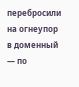перебросили на огнеупор в доменный — по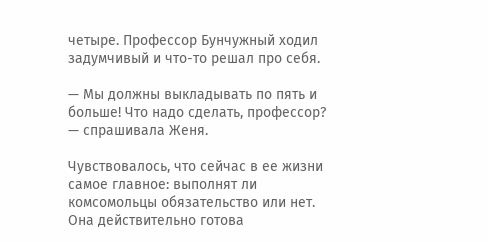четыре. Профессор Бунчужный ходил задумчивый и что-то решал про себя.

— Мы должны выкладывать по пять и больше! Что надо сделать, профессор? — спрашивала Женя.

Чувствовалось, что сейчас в ее жизни самое главное: выполнят ли комсомольцы обязательство или нет. Она действительно готова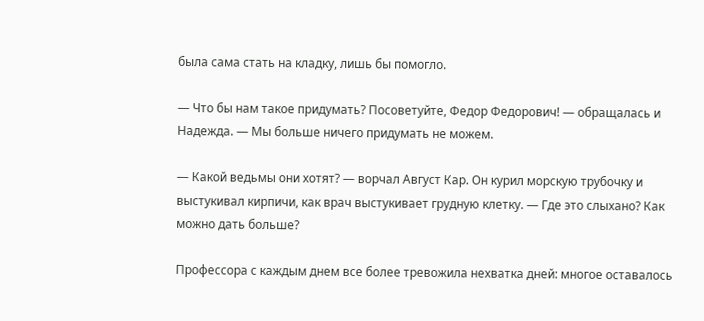была сама стать на кладку, лишь бы помогло.

— Что бы нам такое придумать? Посоветуйте, Федор Федорович! — обращалась и Надежда. — Мы больше ничего придумать не можем.

— Какой ведьмы они хотят? — ворчал Август Кар. Он курил морскую трубочку и выстукивал кирпичи, как врач выстукивает грудную клетку. — Где это слыхано? Как можно дать больше?

Профессора с каждым днем все более тревожила нехватка дней: многое оставалось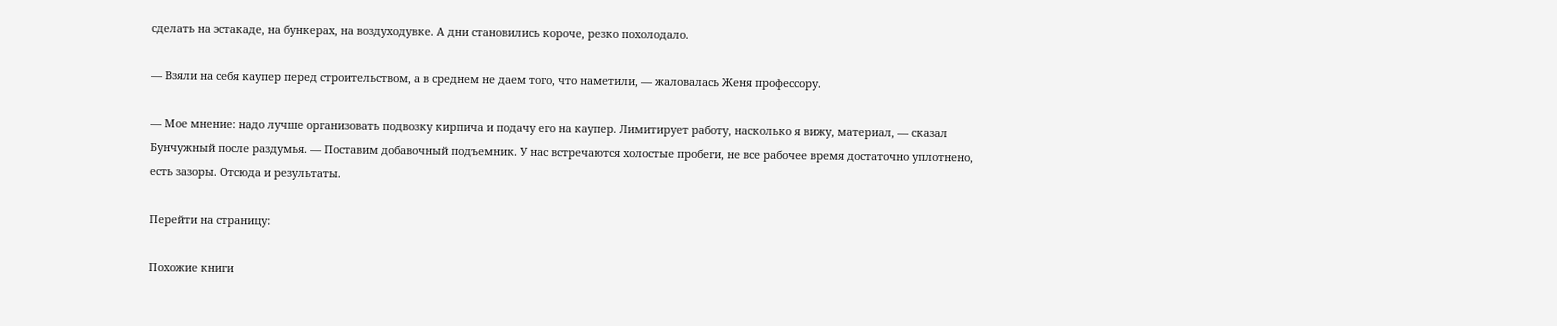сделать на эстакаде, на бункерах, на воздуходувке. А дни становились короче, резко похолодало.

— Взяли на себя каупер перед строительством, а в среднем не даем того, что наметили, — жаловалась Женя профессору.

— Мое мнение: надо лучше организовать подвозку кирпича и подачу его на каупер. Лимитирует работу, насколько я вижу, материал, — сказал Бунчужный после раздумья. — Поставим добавочный подъемник. У нас встречаются холостые пробеги, не все рабочее время достаточно уплотнено, есть зазоры. Отсюда и результаты.

Перейти на страницу:

Похожие книги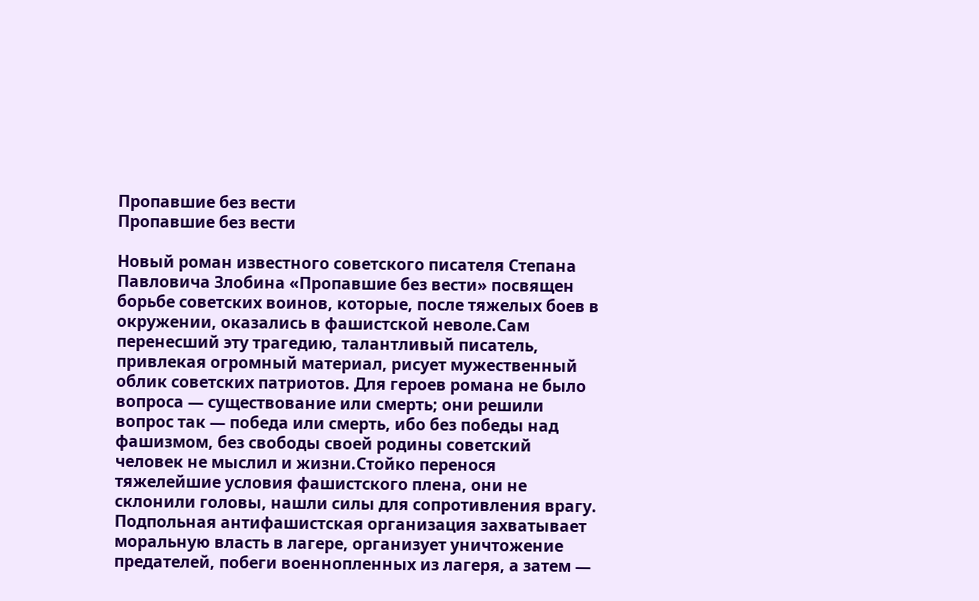Пропавшие без вести
Пропавшие без вести

Новый роман известного советского писателя Степана Павловича Злобина «Пропавшие без вести» посвящен борьбе советских воинов, которые, после тяжелых боев в окружении, оказались в фашистской неволе.Сам перенесший эту трагедию, талантливый писатель, привлекая огромный материал, рисует мужественный облик советских патриотов. Для героев романа не было вопроса — существование или смерть; они решили вопрос так — победа или смерть, ибо без победы над фашизмом, без свободы своей родины советский человек не мыслил и жизни.Стойко перенося тяжелейшие условия фашистского плена, они не склонили головы, нашли силы для сопротивления врагу. Подпольная антифашистская организация захватывает моральную власть в лагере, организует уничтожение предателей, побеги военнопленных из лагеря, а затем —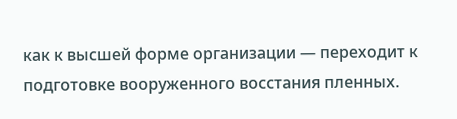как к высшей форме организации — переходит к подготовке вооруженного восстания пленных.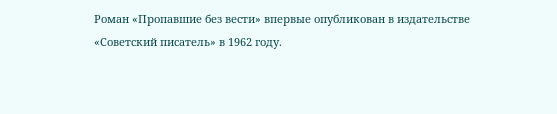Роман «Пропавшие без вести» впервые опубликован в издательстве «Советский писатель» в 1962 году.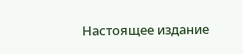Настоящее издание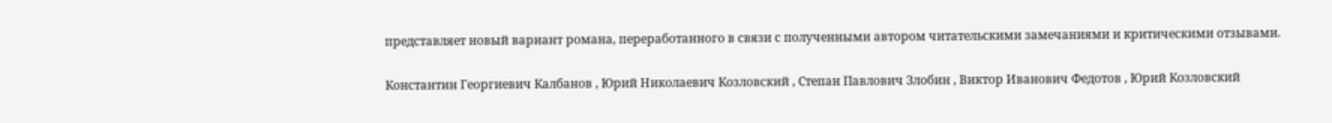представляет новый вариант романа, переработанного в связи с полученными автором читательскими замечаниями и критическими отзывами.

Константин Георгиевич Калбанов , Юрий Николаевич Козловский , Степан Павлович Злобин , Виктор Иванович Федотов , Юрий Козловский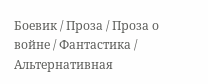Боевик / Проза / Проза о войне / Фантастика / Альтернативная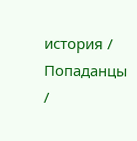история / Попаданцы /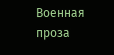Военная проза